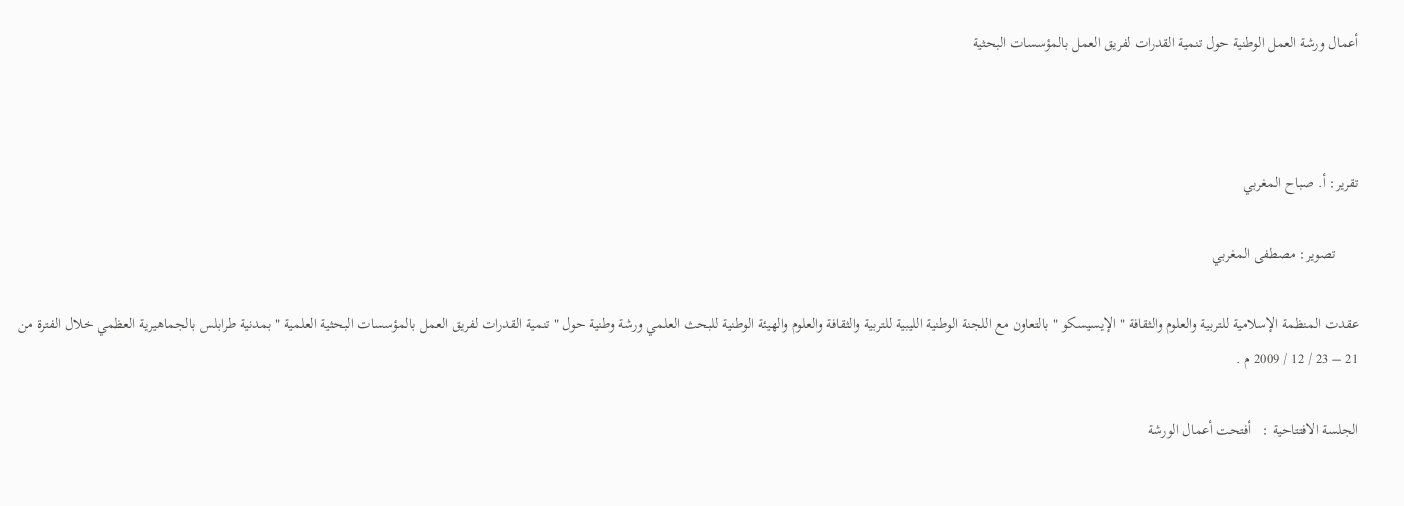أعمال ورشة العمل الوطنية حول تنمية القدرات لفريق العمل بالمؤسسات البحثية



تقرير: أ. صباح المغربي

      تصوير: مصطفى المغربي

عقدت المنظمة الإسلامية للتربية والعلوم والثقافة " الإيسيسكو " بالتعاون مع اللجنة الوطنية الليبية للتربية والثقافة والعلوم والهيئة الوطنية للبحث العلمي ورشة وطنية حول " تنمية القدرات لفريق العمل بالمؤسسات البحثية العلمية " بمدنية طرابلس بالجماهيرية العظمي خلال الفترة من 21 – 23 / 12 / 2009 م .

الجلسة الافتتاحية :   أفتحت أعمال الورشة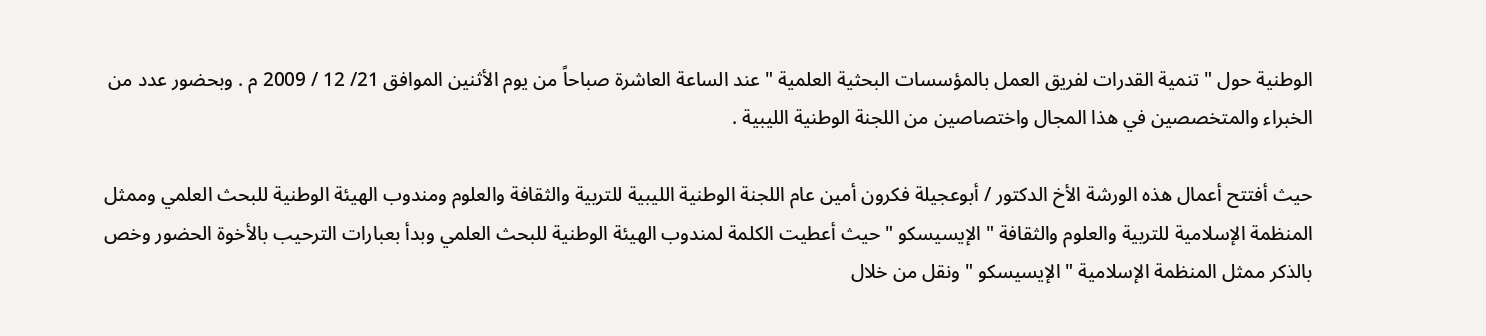الوطنية حول " تنمية القدرات لفريق العمل بالمؤسسات البحثية العلمية " عند الساعة العاشرة صباحاً من يوم الأثنين الموافق 21/ 12 / 2009 م . وبحضور عدد من الخبراء والمتخصصين في هذا المجال واختصاصين من اللجنة الوطنية الليبية .

حيث أفتتح أعمال هذه الورشة الأخ الدكتور / أبوعجيلة فكرون أمين عام اللجنة الوطنية الليبية للتربية والثقافة والعلوم ومندوب الهيئة الوطنية للبحث العلمي وممثل المنظمة الإسلامية للتربية والعلوم والثقافة " الإيسيسكو " حيث أعطيت الكلمة لمندوب الهيئة الوطنية للبحث العلمي وبدأ بعبارات الترحيب بالأخوة الحضور وخص بالذكر ممثل المنظمة الإسلامية " الإيسيسكو " ونقل من خلال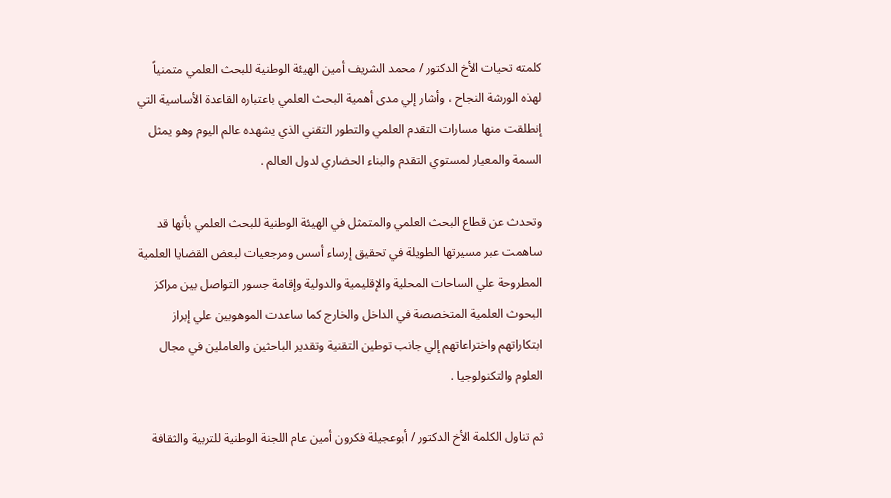كلمته تحيات الأخ الدكتور / محمد الشريف أمين الهيئة الوطنية للبحث العلمي متمنياً لهذه الورشة النجاح ، وأشار إلي مدى أهمية البحث العلمي باعتباره القاعدة الأساسية التي إنطلقت منها مسارات التقدم العلمي والتطور التقني الذي يشهده عالم اليوم وهو يمثل السمة والمعيار لمستوي التقدم والبناء الحضاري لدول العالم .

وتحدث عن قطاع البحث العلمي والمتمثل في الهيئة الوطنية للبحث العلمي بأنها قد ساهمت عبر مسيرتها الطويلة في تحقيق إرساء أسس ومرجعيات لبعض القضايا العلمية المطروحة علي الساحات المحلية والإقليمية والدولية وإقامة جسور التواصل بين مراكز البحوث العلمية المتخصصة في الداخل والخارج كما ساعدت الموهوبين علي إبراز ابتكاراتهم واختراعاتهم إلي جانب توطين التقنية وتقدير الباحثين والعاملين في مجال العلوم والتكنولوجيا .

ثم تناول الكلمة الأخ الدكتور / أبوعجيلة فكرون أمين عام اللجنة الوطنية للتربية والثقافة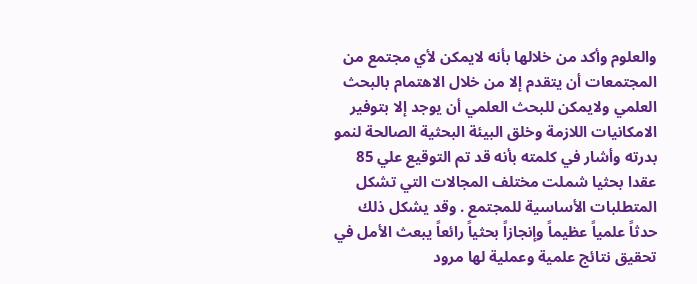والعلوم وأكد من خلالها بأنه لايمكن لأي مجتمع من المجتمعات أن يتقدم إلا من خلال الاهتمام بالبحث العلمي ولايمكن للبحث العلمي أن يوجد إلا بتوفير الامكانيات اللازمة وخلق البيئة البحثية الصالحة لنمو بدرته وأشار في كلمته بأنه قد تم التوقيع علي 85 عقدا بحثيا شملت مختلف المجالات التي تشكل المتطلبات الأساسية للمجتمع . وقد يشكل ذلك حدثاً علمياً عظيماً وإنجازاً بحثياً رائعاً يبعث الأمل في تحقيق نتائج علمية وعملية لها مرود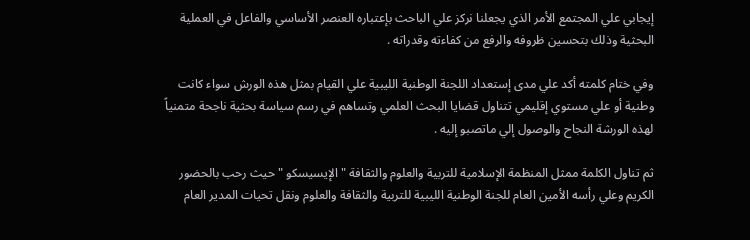إيجابي علي المجتمع الأمر الذي يجعلنا نركز علي الباحث بإعتباره العنصر الأساسي والفاعل في العملية البحثية وذلك بتحسين ظروفه والرفع من كفاءته وقدراته .

وفي ختام كلمته أكد علي مدى إستعداد اللجنة الوطنية الليبية علي القيام بمثل هذه الورش سواء كانت وطنية أو علي مستوي إقليمي تتناول قضايا البحث العلمي وتساهم في رسم سياسة بحثية ناجحة متمنياً لهذه الورشة النجاح والوصول إلي ماتصبو إليه .

ثم تناول الكلمة ممثل المنظمة الإسلامية للتربية والعلوم والثقافة " الإيسيسكو " حيث رحب بالحضور الكريم وعلي رأسه الأمين العام للجنة الوطنية الليبية للتربية والثقافة والعلوم ونقل تحيات المدير العام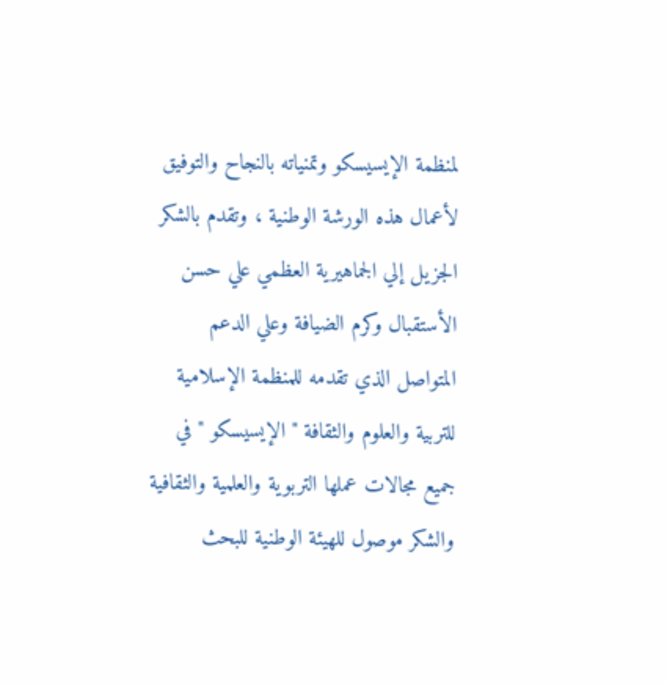لمنظمة الإيسيسكو وتمنياته بالنجاح والتوفيق لأعمال هذه الورشة الوطنية ، وتقدم بالشكر الجزيل إلي الجماهيرية العظمي علي حسن الأستقبال وكرم الضيافة وعلي الدعم المتواصل الذي تقدمه للمنظمة الإسلامية للتربية والعلوم والثقافة " الإيسيسكو " في جميع مجالات عملها التربوية والعلمية والثقافية والشكر موصول للهيئة الوطنية للبحث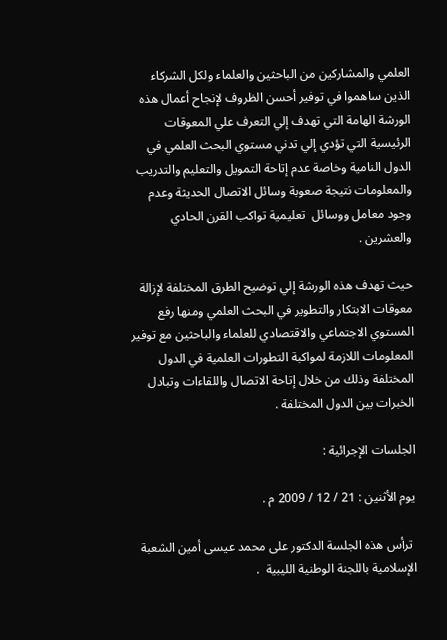العلمي والمشاركين من الباحثين والعلماء ولكل الشركاء الذين ساهموا في توفير أحسن الظروف لإنجاح أعمال هذه الورشة الهامة التي تهدف إلي التعرف علي المعوقات الرئيسية التي تؤدي إلي تدني مستوي البحث العلمي في الدول النامية وخاصة عدم إتاحة التمويل والتعليم والتدريب والمعلومات نتيجة صعوبة وسائل الاتصال الحديثة وعدم وجود معامل ووسائل  تعليمية تواكب القرن الحادي والعشرين .

حيث تهدف هذه الورشة إلي توضيح الطرق المختلفة لإزالة معوقات الابتكار والتطوير في البحث العلمي ومنها رفع المستوي الاجتماعي والاقتصادي للعلماء والباحثين مع توفير المعلومات اللازمة لمواكبة التطورات العلمية في الدول المختلفة وذلك من خلال إتاحة الاتصال واللقاءات وتبادل الخبرات بين الدول المختلفة .

الجلسات الإجرائية :

يوم الأثنين : 21 / 12 / 2009 م .

 ترأس هذه الجلسة الدكتور على محمد عيسى أمين الشعبة الإسلامية باللجنة الوطنية الليبية  .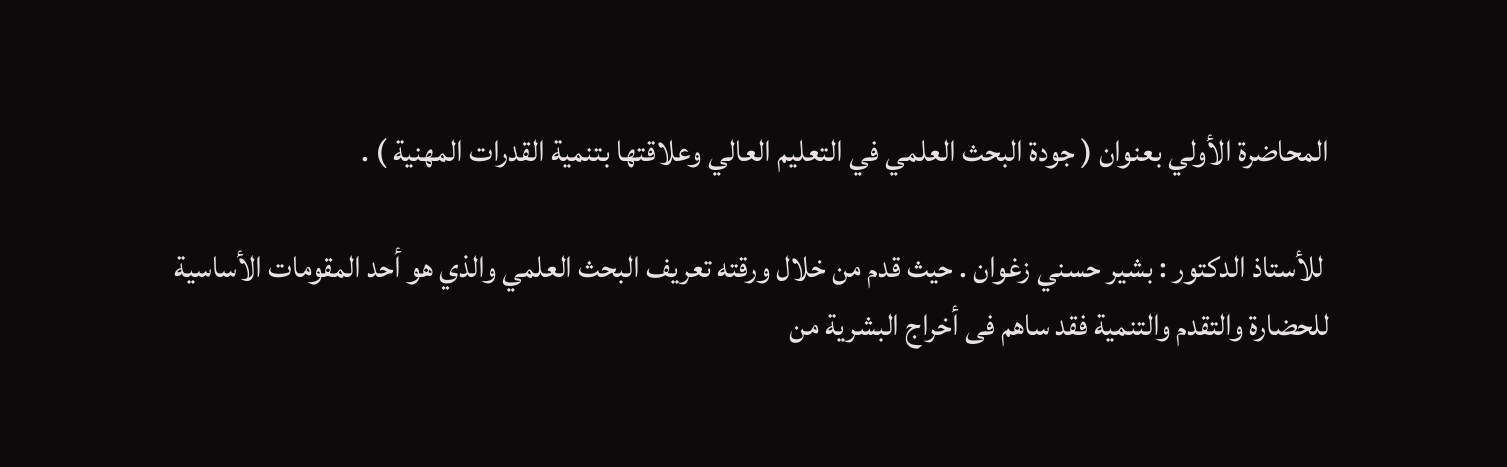المحاضرة الأولي بعنوان ( جودة البحث العلمي في التعليم العالي وعلاقتها بتنمية القدرات المهنية ) .

 للأستاذ الدكتور : بشير حسني زغوان . حيث قدم من خلال ورقته تعريف البحث العلمي والذي هو أحد المقومات الأساسية للحضارة والتقدم والتنمية فقد ساهم فى أخراج البشرية من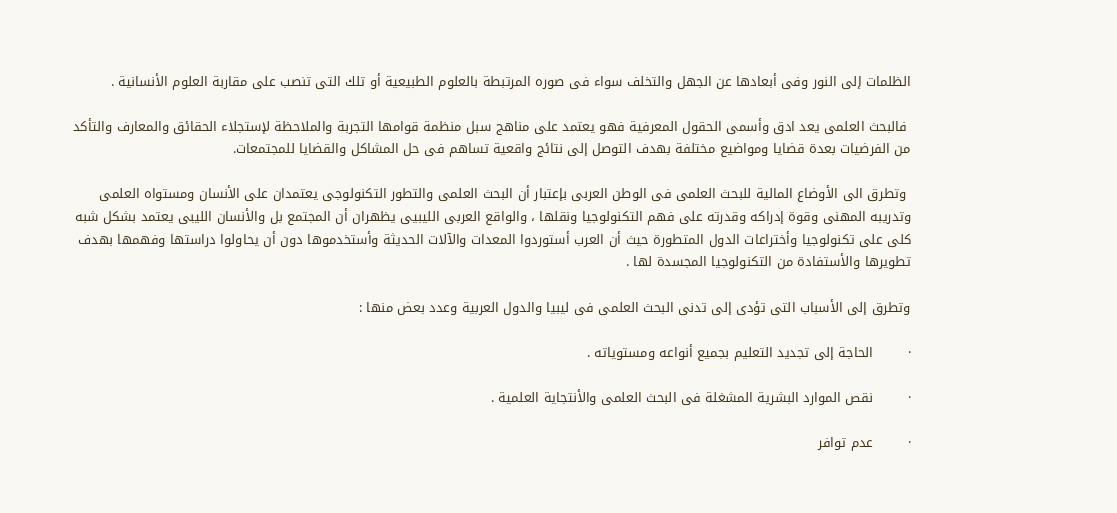الظلمات إلى النور وفى أبعادها عن الجهل والتخلف سواء فى صوره المرتبطة بالعلوم الطبيعية أو تلك التى تنصب على مقاربة العلوم الأنسانية .

 فالبحث العلمى يعد ادق وأسمى الحقول المعرفية فهو يعتمد على مناهج سبل منظمة قوامها التجربة والملاحظة لإستجلاء الحقائق والمعارف والتأكد من الفرضيات بعدة قضايا ومواضيع مختلفة بهدف التوصل إلى نتائج واقعية تساهم فى حل المشاكل والقضايا للمجتمعات.

 وتطرق الى الأوضاع المالية للبحث العلمى فى الوطن العربى بإعتبار أن البحث العلمى والتطور التكنولوجى يعتمدان على الأنسان ومستواه العلمى وتدريبه المهنى وقوة إدراكه وقدرته على فهم التكنولوجيا ونقلها ، والواقع العربى الليبيى يظهران أن المجتمع بل والأنسان الليبى يعتمد بشكل شبه كلى على تكنولوجيا وأختراعات الدول المتطورة حيث أن العرب أستوردوا المعدات والآلات الحديثة وأستخدموها دون أن يحاولوا دراستها وفهمها بهدف تطويرها والأستفادة من التكنولوجيا المجسدة لها .

وتطرق إلى الأسباب التى تؤدى إلى تدنى البحث العلمى فى ليبيا والدول العربية وعدد بعض منها :

·        الحاجة إلى تجديد التعليم بجميع أنواعه ومستوياته .

·        نقص الموارد البشرية المشغلة فى البحث العلمى والأنتجاية العلمية .

·        عدم توافر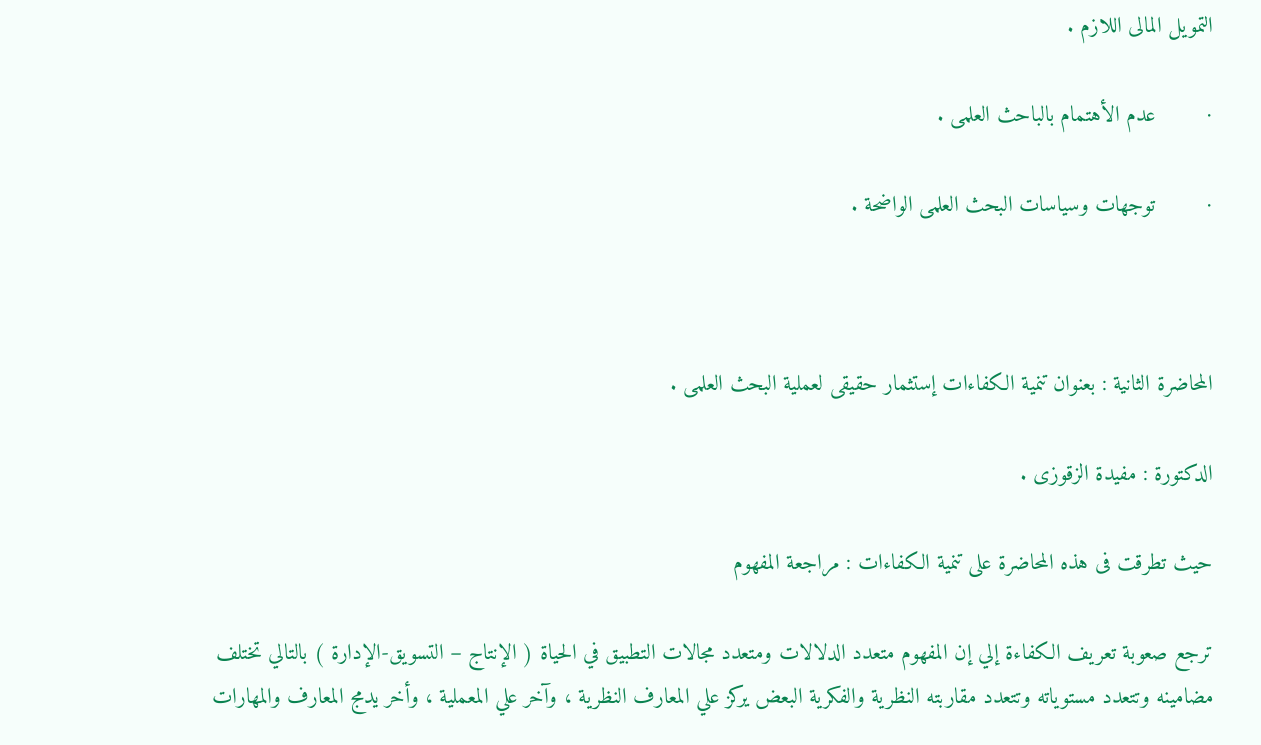التمويل المالى اللازم .

·        عدم الأهتمام بالباحث العلمى .

·        توجهات وسياسات البحث العلمى الواضحة .



المحاضرة الثانية : بعنوان تنمية الكفاءات إستثمار حقيقى لعملية البحث العلمى .

الدكتورة : مفيدة الزقوزى .

حيث تطرقت فى هذه المحاضرة على تنمية الكفاءات : مراجعة المفهوم

ترجع صعوبة تعريف الكفاءة إلي إن المفهوم متعدد الدلالات ومتعدد مجالات التطبيق في الحياة ( الإنتاج – التسويق-الإدارة ) بالتالي تختلف مضامينه وتتعدد مستوياته وتتعدد مقاربته النظرية والفكرية البعض يركز علي المعارف النظرية ، وآخر علي المعملية ، وأخر يدمج المعارف والمهارات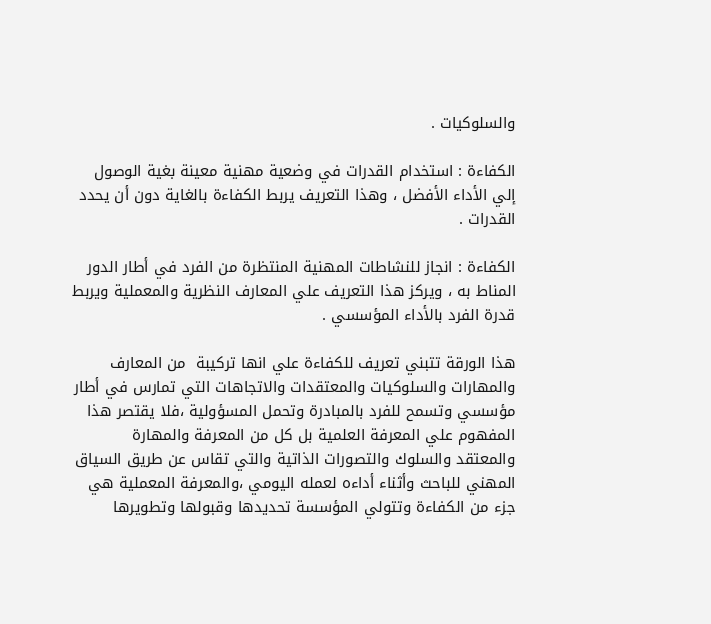والسلوكيات .

الكفاءة : استخدام القدرات في وضعية مهنية معينة بغية الوصول إلي الأداء الأفضل ، وهذا التعريف يربط الكفاءة بالغاية دون أن يحدد القدرات .

الكفاءة : انجاز للنشاطات المهنية المنتظرة من الفرد في أطار الدور المناط به ، ويركز هذا التعريف علي المعارف النظرية والمعملية ويربط قدرة الفرد بالأداء المؤسسي .

هذا الورقة تتبني تعريف للكفاءة علي انها تركيبة  من المعارف والمهارات والسلوكيات والمعتقدات والاتجاهات التي تمارس في أطار مؤسسي وتسمح للفرد بالمبادرة وتحمل المسؤولية ،فلا يقتصر هذا المفهوم علي المعرفة العلمية بل كل من المعرفة والمهارة والمعتقد والسلوك والتصورات الذاتية والتي تقاس عن طريق السياق المهني للباحث وأثناء أداءه لعمله اليومي ،والمعرفة المعملية هي جزء من الكفاءة وتتولي المؤسسة تحديدها وقبولها وتطويرها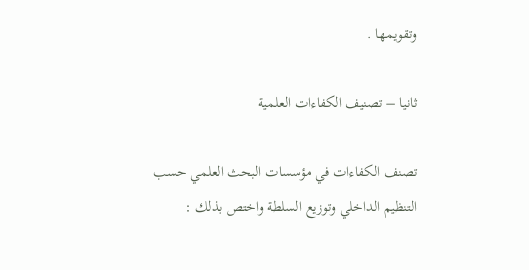وتقويمها .

ثانيا – تصنيف الكفاءات العلمية

تصنف الكفاءات في مؤسسات البحث العلمي حسب التنظيم الداخلي وتوزيع السلطة واختص بذلك :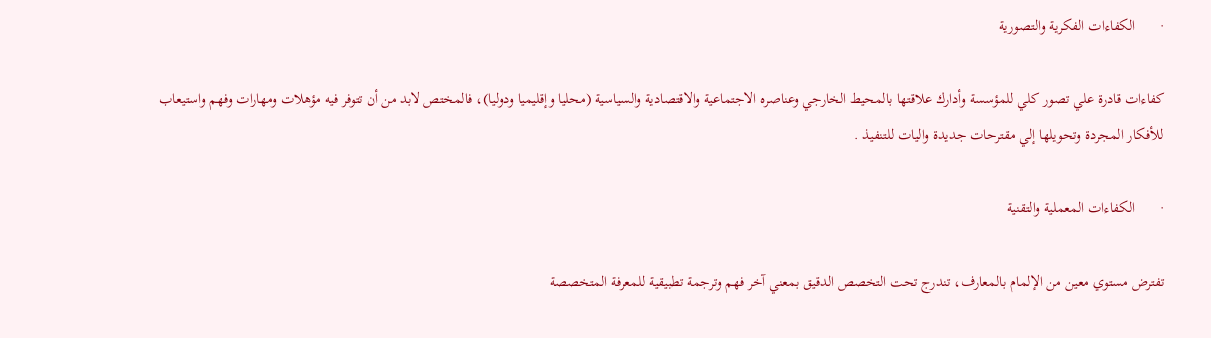·       الكفاءات الفكرية والتصورية

كفاءات قادرة علي تصور كلي للمؤسسة وأدارك علاقتها بالمحيط الخارجي وعناصره الاجتماعية والاقتصادية والسياسية (محليا وإقليميا ودوليا)، فالمختص لابد من أن تتوفر فيه مؤهلات ومهارات وفهم واستيعاب للأفكار المجردة وتحويلها إلي مقترحات جديدة واليات للتنفيذ .

·       الكفاءات المعملية والتقنية

تفترض مستوي معين من الإلمام بالمعارف، تندرج تحت التخصص الدقيق بمعني آخر فهم وترجمة تطبيقية للمعرفة المتخصصة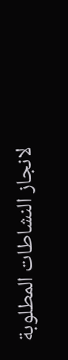لانجاز النشاطات المطلوبة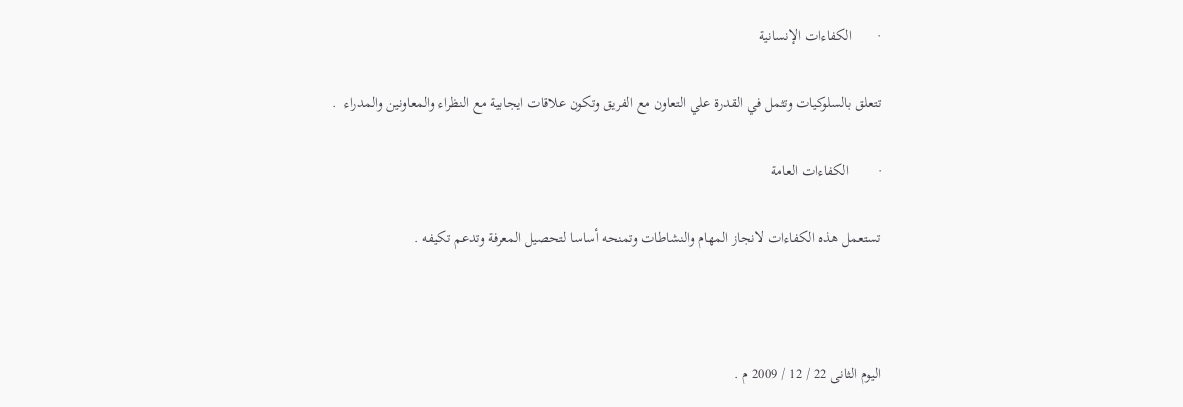·       الكفاءات الإنسانية

تتعلق بالسلوكيات وتثمل في القدرة علي التعاون مع الفريق وتكون علاقات ايجابية مع النظراء والمعاونين والمدراء  .

·        الكفاءات العامة

تستعمل هذه الكفاءات لانجاز المهام والنشاطات وتمنحه أساسا لتحصيل المعرفة وتدعم تكيفه .



اليوم الثانى 22 / 12 / 2009 م .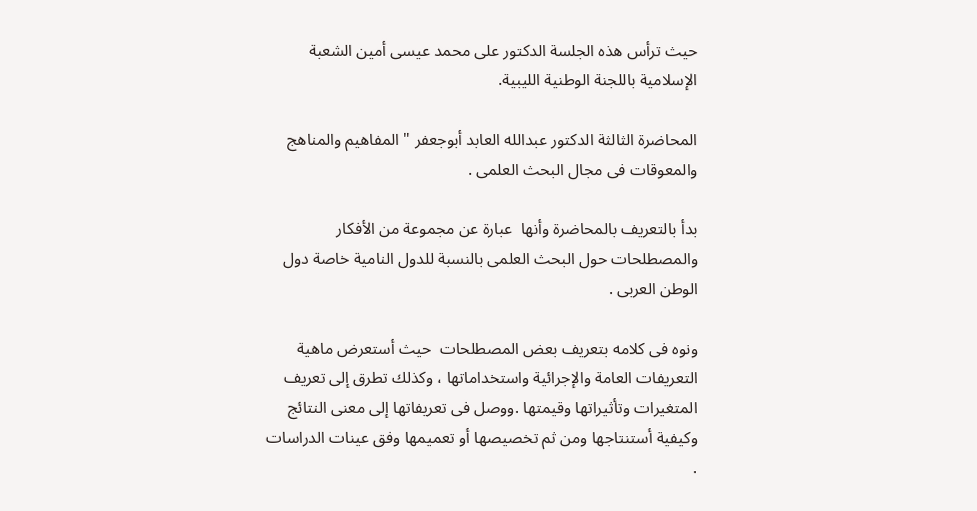حيث ترأس هذه الجلسة الدكتور على محمد عيسى أمين الشعبة الإسلامية باللجنة الوطنية الليبية.

المحاضرة الثالثة الدكتور عبدالله العابد أبوجعفر " المفاهيم والمناهج والمعوقات فى مجال البحث العلمى .

بدأ بالتعريف بالمحاضرة وأنها  عبارة عن مجموعة من الأفكار والمصطلحات حول البحث العلمى بالنسبة للدول النامية خاصة دول الوطن العربى .

ونوه فى كلامه بتعريف بعض المصطلحات  حيث أستعرض ماهية التعريفات العامة والإجرائية واستخداماتها ، وكذلك تطرق إلى تعريف المتغيرات وتأثيراتها وقيمتها .ووصل فى تعريفاتها إلى معنى النتائج وكيفية أستنتاجها ومن ثم تخصيصها أو تعميمها وفق عينات الدراسات .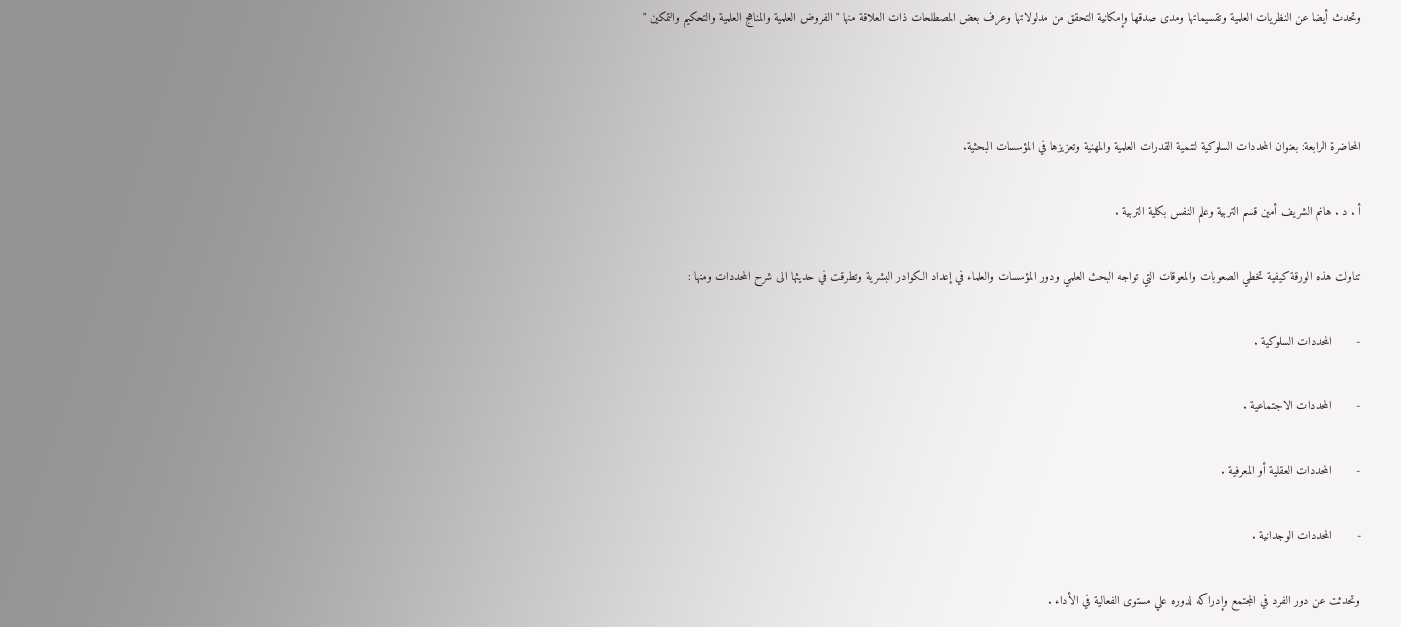وتحدث أيضا عن النظريات العلمية وتقسيماتها ومدى صدقها وإمكانية التحقق من مدلولاتها وعرف بعض المصطلحات ذات العلاقة منها " الفروض العلمية والمناهج العلمية والتحكيم والتمكين "



المحاضرة الرابعة: بعنوان المحددات السلوكية لتنمية القدرات العلمية والمهنية وتعزيزها في المؤسسات البحثية.

أ . د . هانم الشريف أمين قسم التربية وعلم النفس بكلية التربية .

تناولت هذه الورقة كيفية تخطي الصعوبات والمعوقات التي تواجه البحث العلمي ودور المؤسسات والعلماء في إعداد الكوادر البشرية وتطرقت في حديثها الى شرح المحددات ومنها :

-       المحددات السلوكية .

-       المحددات الاجتماعية .

-       المحددات العقلية أو المعرفية .

-       المحددات الوجدانية .

وتحدثت عن دور الفرد في المجتمع وإدراكه لدوره علي مستوى الفعالية في الأداء .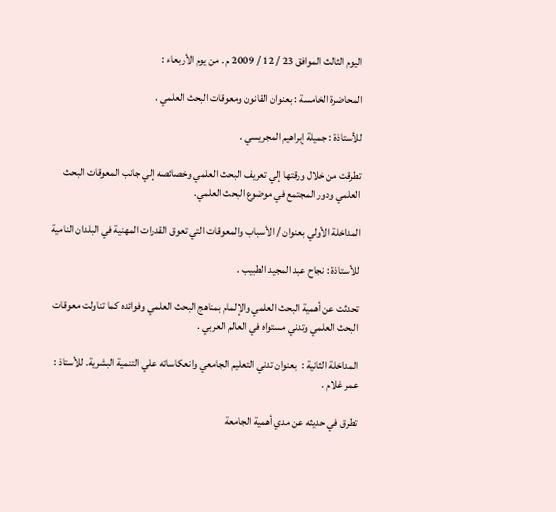اليوم الثالث الموافق 23 / 12 / 2009 م . من يوم الأربعاء :

المحاضرة الخامسة : بعنوان القانون ومعوقات البحث العلمي .

للأستاذة : جميلة إبراهيم المجريسي .

تطرقت من خلال ورقتها إلي تعريف البحث العلمي وخصائصه إلي جانب المعوقات البحث العلمي ودور المجتمع في موضوع البحث العلمي.

المداخلة الأولي بعنوان / الأسباب والمعوقات التي تعوق القدرات المهنية في البلدان النامية

للأستاذة : نجاح عبد المجيد الطبيب .

تحدثت عن أهمية البحث العلمي والإلمام بمناهج البحث العلمي وفوائده كما تناولت معوقات البحث العلمي وتدني مستواه في العالم العربي .

المداخلة الثانية :  بعنوان تدني التعليم الجامعي وانعكاساته علي التنمية البشرية. للأستاذ : عمر غلام .

تطرق في حديثه عن مدي أهمية الجامعة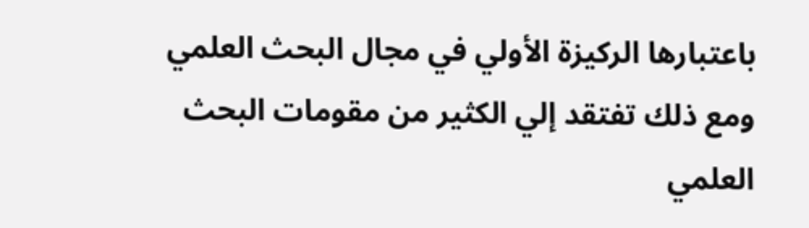باعتبارها الركيزة الأولي في مجال البحث العلمي ومع ذلك تفتقد إلي الكثير من مقومات البحث العلمي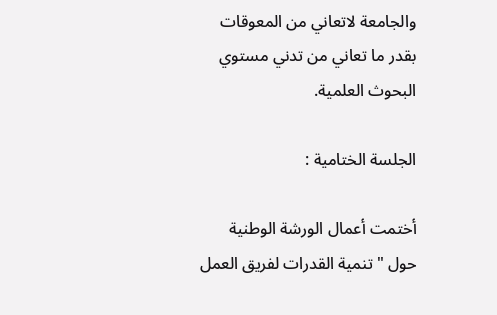والجامعة لاتعاني من المعوقات بقدر ما تعاني من تدني مستوي البحوث العلمية.

الجلسة الختامية :

أختمت أعمال الورشة الوطنية حول " تنمية القدرات لفريق العمل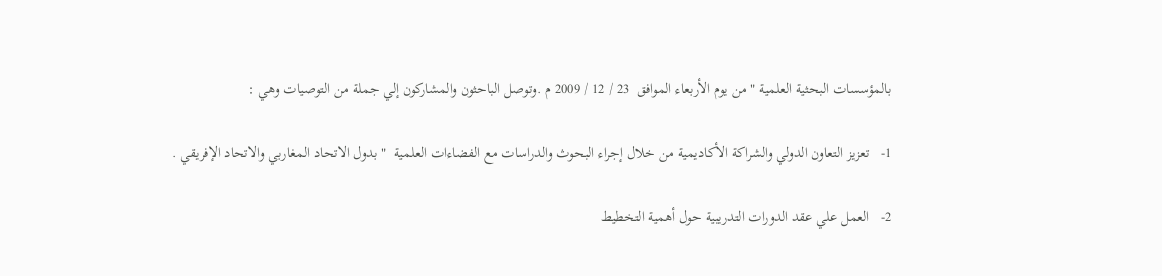بالمؤسسات البحثية العلمية " من يوم الأربعاء الموافق  23 / 12 / 2009 م .وتوصل الباحثون والمشاركون إلي جملة من التوصيات وهي :

1-   تعزيز التعاون الدولي والشراكة الأكاديمية من خلال إجراء البحوث والدراسات مع الفضاءات العلمية  " بدول الاتحاد المغاربي والاتحاد الإفريقي .

2-   العمل علي عقد الدورات التدريبية حول أهمية التخطيط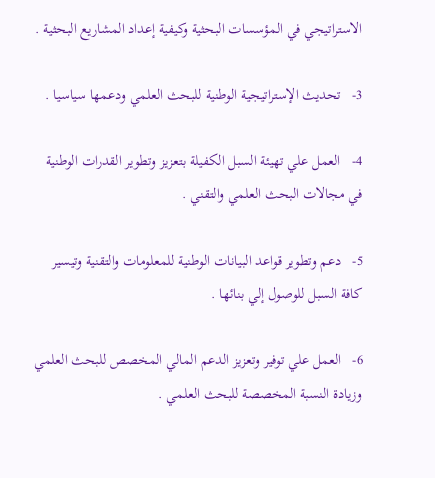الاستراتيجي في المؤسسات البحثية وكيفية إعداد المشاريع البحثية .

3-   تحديث الإستراتيجية الوطنية للبحث العلمي ودعمها سياسيا .

4-   العمل علي تهيئة السبل الكفيلة بتعزيز وتطوير القدرات الوطنية في مجالات البحث العلمي والتقني .

5-   دعم وتطوير قواعد البيانات الوطنية للمعلومات والتقنية وتيسير كافة السبل للوصول إلي بنائها .

6-   العمل علي توفير وتعزيز الدعم المالي المخصص للبحث العلمي وزيادة النسبة المخصصة للبحث العلمي .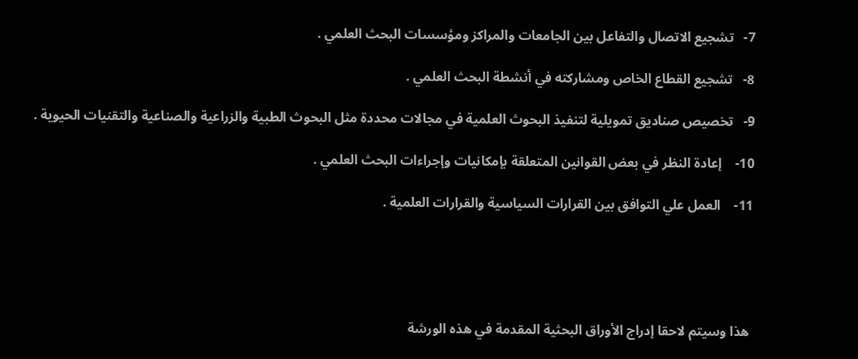7-   تشجيع الاتصال والتفاعل بين الجامعات والمراكز ومؤسسات البحث العلمي .

8-   تشجيع القطاع الخاص ومشاركته في أنشطة البحث العلمي .

9-   تخصيص صناديق تمويلية لتنفيذ البحوث العلمية في مجالات محددة مثل البحوث الطبية والزراعية والصناعية والتقنيات الحيوية .

10-    إعادة النظر في بعض القوانين المتعلقة بإمكانيات وإجراءات البحث العلمي .

11-    العمل علي التوافق بين القرارات السياسية والقرارات العلمية .





 هذا وسيتم لاحقا إدراج الأوراق البحثية المقدمة في هذه الورشة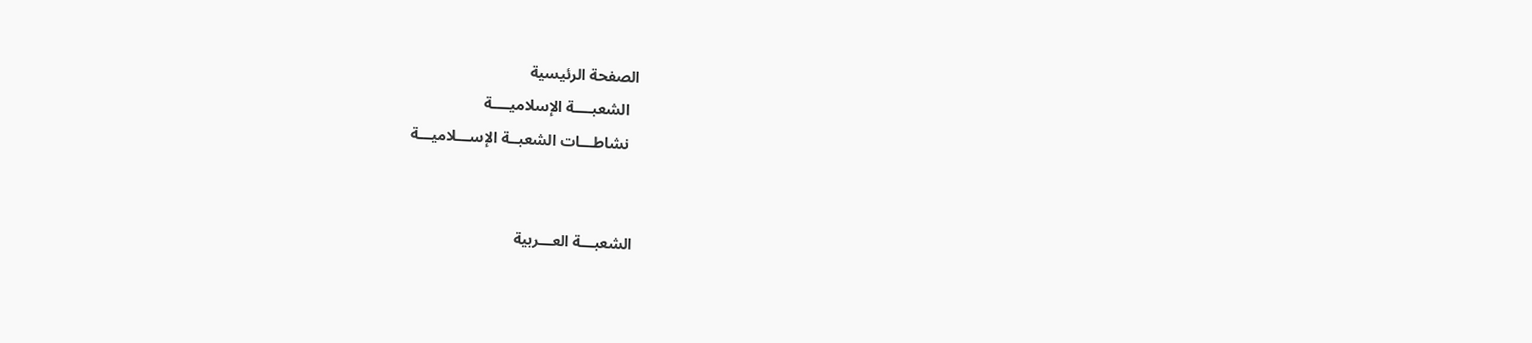الصفحة الرئيسية
  الشعبــــة الإسلاميــــة
  نشاطـــات الشعبــة الإســـلاميـــة


الشعبـــة العـــربية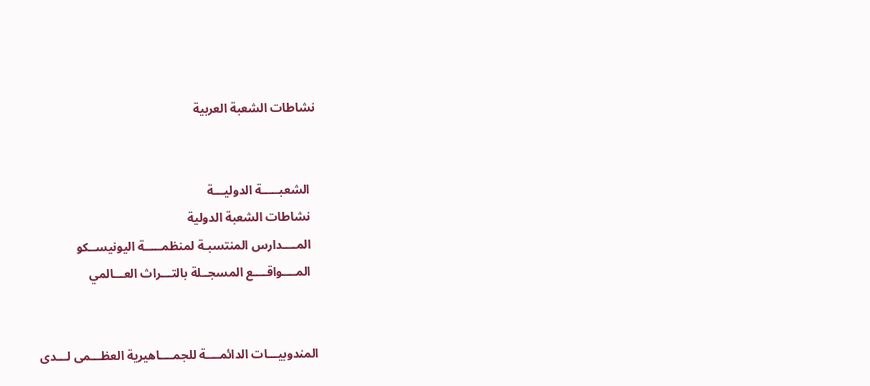نشاطات الشعبة العربية


  الشعبـــــة الدوليـــة
  نشاطات الشعبة الدولية
  المــــدارس المنتسبـة لمنظمـــــة اليونيســكو
  المــــواقــــع المسجــلة بالتـــراث العـــالمي


المندوبيـــات الدائمــــة للجمــــاهيرية العظـــمى لـــدى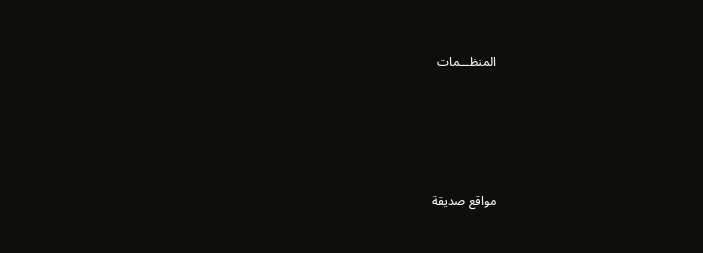المنظـــمات





مواقع صديقة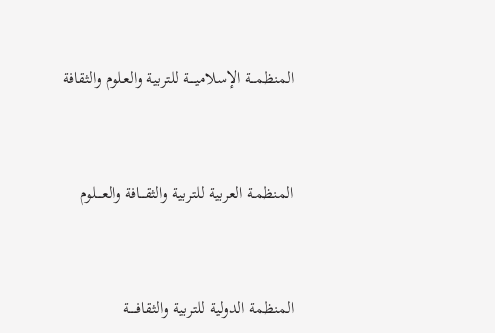المنظمـــة الإسلاميــــة للتربية والعـلوم والثقافة




المنظمـة العربية للتربية والثقـــافة والعــــلوم




المنظمة الدولية للتربية والثقافـــــة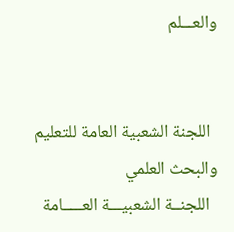والعـــلم


  اللجنة الشعبية العامة للتعليم والبحث العلمي
  اللجنــة الشعبيـــة العـــــامة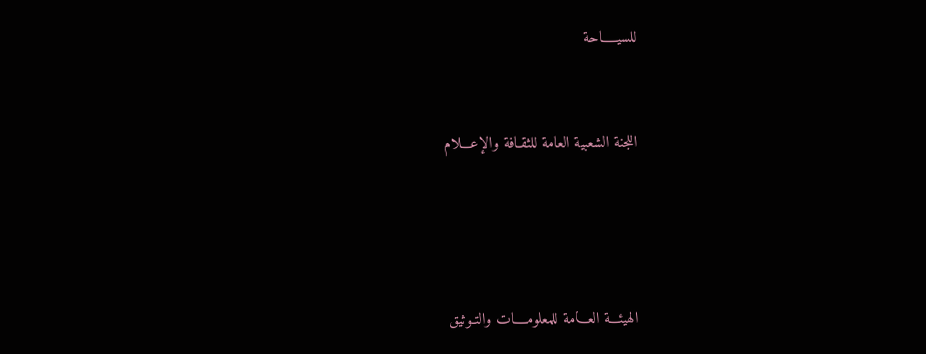للسيـــــاحة


اللجنة الشعبية العامة للثقـافة والإعـــلام




الهيئـــة العـــامة للمعلومــــات والتـوثيق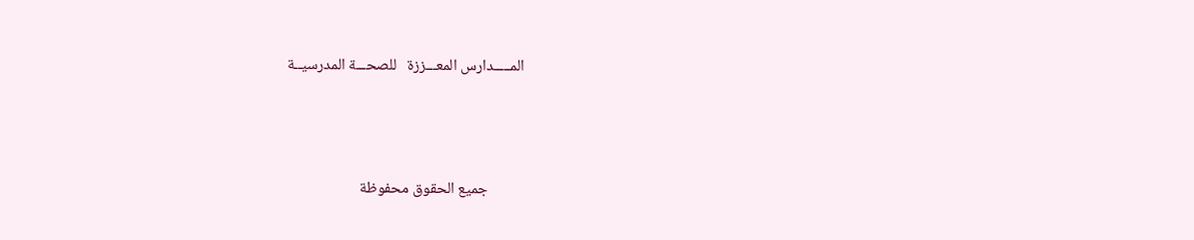المـــــدارس المعـــززة   للصحـــة المدرسيــة



          جميع الحقوق محفوظة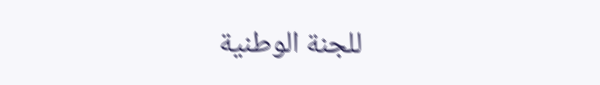للجنة الوطنية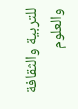للتربية والثقافة والعلوم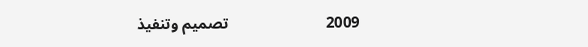2009                         تصميم وتنفيذ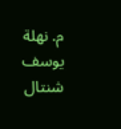م. نهلة يوسف  شنتال